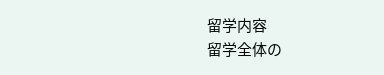留学内容
留学全体の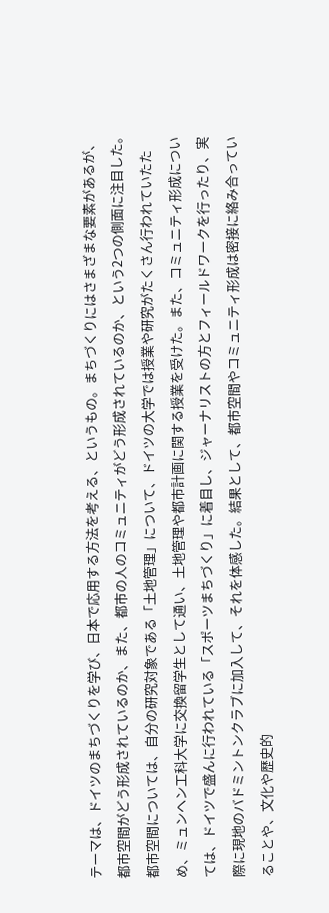テーマは、ドイツのまちづくりを学び、日本で応用する方法を考える、というもの。まちづくりにはさまざまな要素があるが、都市空間がどう形成されているのか、また、都市の人のコミュニティがどう形成されているのか、という2つの側面に注目した。都市空間については、自分の研究対象である「土地管理」について、ドイツの大学では授業や研究がたくさん行われていたため、ミュンヘン工科大学に交換留学生として通い、土地管理や都市計画に関する授業を受けた。また、コミュニティ形成については、ドイツで盛んに行われている「スポーツまちづくり」に着目し、ジャーナリストの方とフィールドワークを行ったり、実際に現地のバドミントンクラブに加入して、それを体感した。結果として、都市空間やコミュニティ形成は密接に絡み合っていることや、文化や歴史的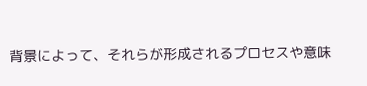背景によって、それらが形成されるプロセスや意味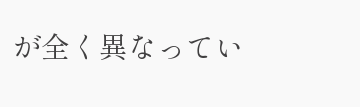が全く異なってい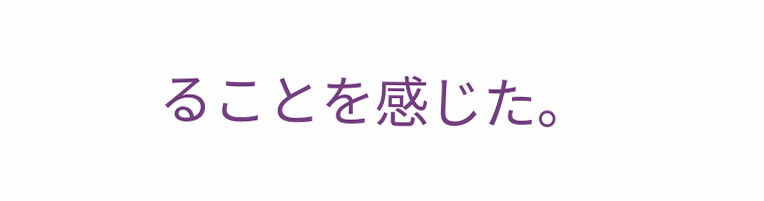ることを感じた。